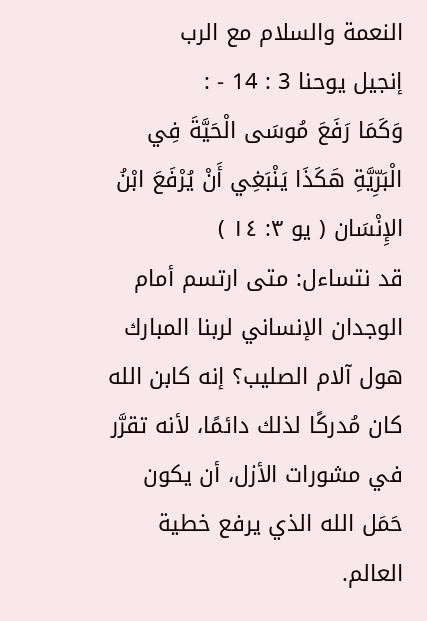النعمة والسلام مع الرب
إنجيل يوحنا 3 : 14 - :
وَكَمَا رَفَعَ مُوسَى الْحَيَّةَ فِي الْبَرِّيَّةِ هَكَذَا يَنْبَغِي أَنْ يُرْفَعَ ابْنُ الإِنْسَان ( يو ٣: ١٤ )
قد نتساءل: متى ارتسم أمام الوجدان الإنساني لربنا المبارك هول آلام الصليب؟ إنه كابن الله كان مُدركًا لذلك دائمًا، لأنه تقرَّر في مشورات الأزل، أن يكون حَمَل الله الذي يرفع خطية العالم.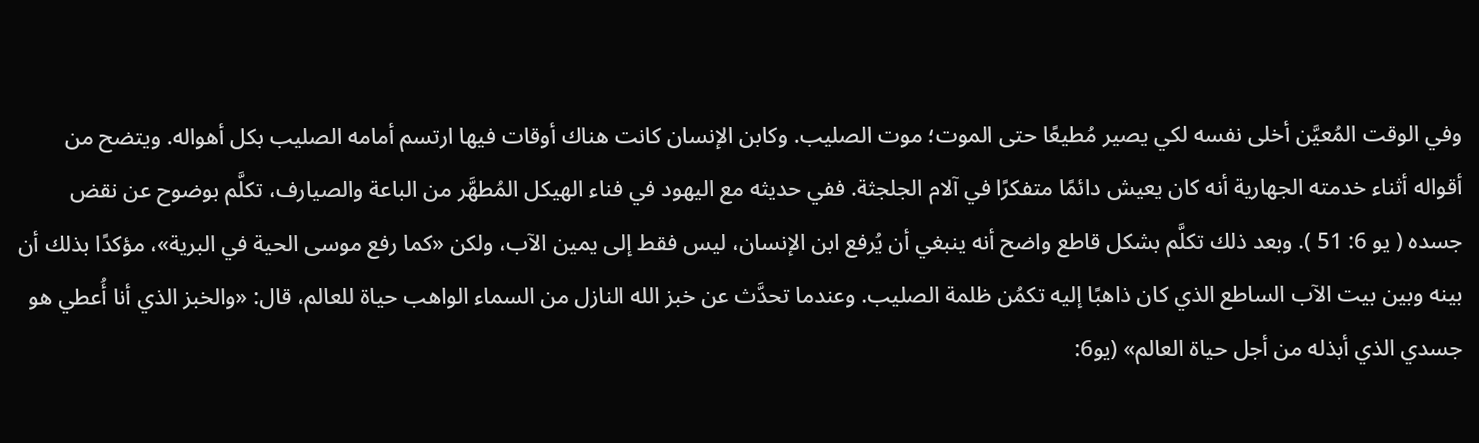وفي الوقت المُعيَّن أخلى نفسه لكي يصير مُطيعًا حتى الموت؛ موت الصليب. وكابن الإنسان كانت هناك أوقات فيها ارتسم أمامه الصليب بكل أهواله. ويتضح من أقواله أثناء خدمته الجهارية أنه كان يعيش دائمًا متفكرًا في آلام الجلجثة. ففي حديثه مع اليهود في فناء الهيكل المُطهَّر من الباعة والصيارف، تكلَّم بوضوح عن نقض جسده ( يو 6: 51 ). وبعد ذلك تكلَّم بشكل قاطع واضح أنه ينبغي أن يُرفع ابن الإنسان، ليس فقط إلى يمين الآب، ولكن «كما رفع موسى الحية في البرية»، مؤكدًا بذلك أن بينه وبين بيت الآب الساطع الذي كان ذاهبًا إليه تكمُن ظلمة الصليب. وعندما تحدَّث عن خبز الله النازل من السماء الواهب حياة للعالم، قال: «والخبز الذي أنا أُعطي هو جسدي الذي أبذله من أجل حياة العالم» (يو6: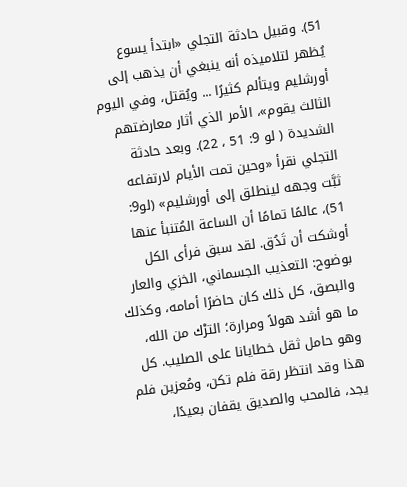51). وقبيل حادثة التجلي «ابتدأ يسوع يُظهر لتلاميذه أنه ينبغي أن يذهب إلى أورشليم ويتألم كثيرًا ... ويُقتل، وفي اليوم الثالث يقوم»، الأمر الذي أثار معارضتهم الشديدة ( لو 9: 51 ، 22). وبعد حادثة التجلي نقرأ «وحين تمت الأيام لارتفاعه ثبَّت وجهه لينطلق إلى أورشليم» (لو9: 51)، عالمًا تمامًا أن الساعة المُتنبأ عنها أوشكت أن تَدُق. لقد سبق فرأى الكل بوضوح: التعذيب الجسماني، الخزي والعار والبصق، كل ذلك كان حاضرًا أمامه، وكذلك ما هو أشد هولاً ومرارة؛ الترْك من الله، وهو حامل ثقل خطايانا على الصليب. كل هذا وقد انتظر رقة فلم تكن، ومُعزين فلم يجد، فالمحب والصديق يقفان بعيدًا،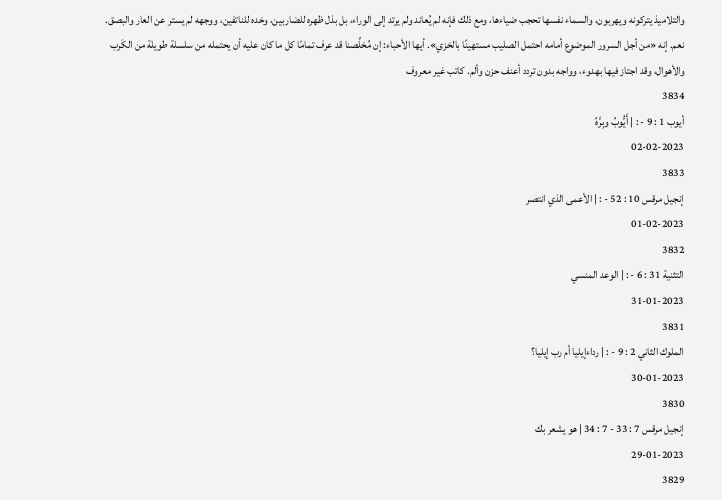والتلاميذ يتركونه ويهربون، والسماء نفسها تحجب ضياءها، ومع ذلك فإنه لم يُعاند ولم يرتد إلى الوراء، بل بذل ظهره للضاربين، وخده للناتفين، ووجهه لم يستر عن العار والبصق. نعم. إنه «من أجل السرور الموضوع أمامه احتمل الصليب مستهينًا بالخزي». أيها الأحباء: إن مُخلِّصنا قد عرف تمامًا كل ما كان عليه أن يحتمله من سلسلة طويلة من الكَرب والأهوال، وقد اجتاز فيها بهدوء، وواجه بدون تردد أعنف حزن وألم. كاتب غير معروف
3834
أيوب 1 : 9 - : | أَيُّوبُ وبِرَّهُ
02-02-2023
3833
إنجيل مرقس 10 : 52 - : | الأعمى الذي انتصر
01-02-2023
3832
التثنية 31 : 6 - : | الوعد المنسي
31-01-2023
3831
الملوك الثاني 2 : 9 - : | رداءإيليا أم رب إيليا؟
30-01-2023
3830
إنجيل مرقس 7 : 33 - 7 : 34 | هو يشعر بك
29-01-2023
3829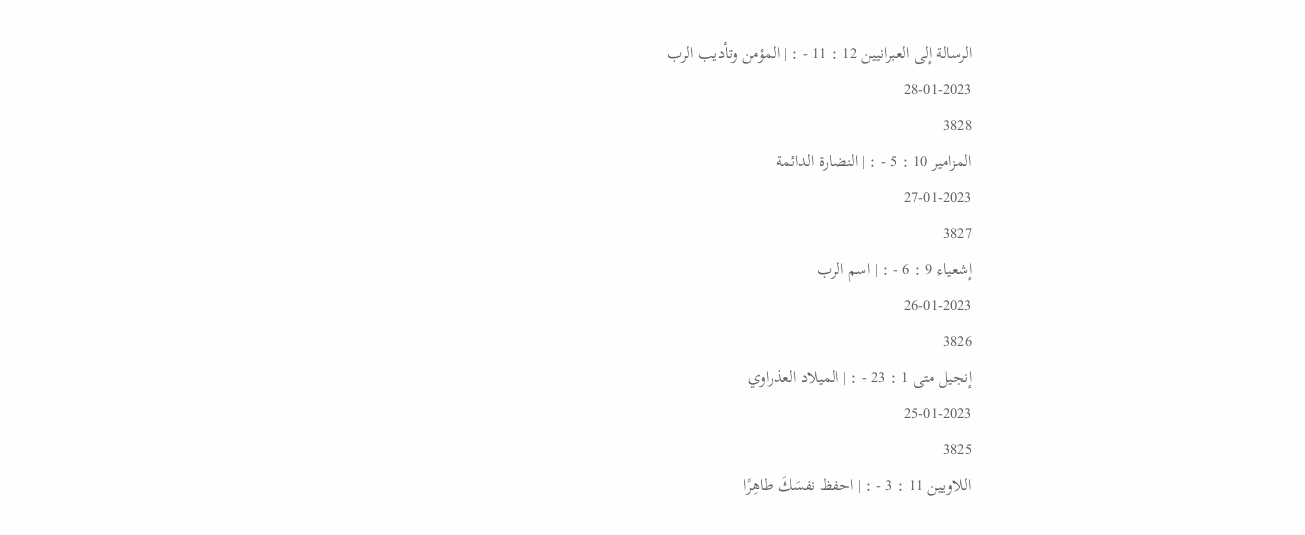الرسالة إلى العبرانيين 12 : 11 - : | المؤمن وتأديب الرب
28-01-2023
3828
المزامير 10 : 5 - : | النضارة الدائمة
27-01-2023
3827
إشعياء 9 : 6 - : | اسم الرب
26-01-2023
3826
إنجيل متى 1 : 23 - : | الميلاد العذراوي
25-01-2023
3825
اللاويين 11 : 3 - : | احفظ نفسَكَ طاهِرًا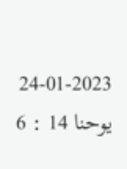24-01-2023
يوحنا 14 : 6